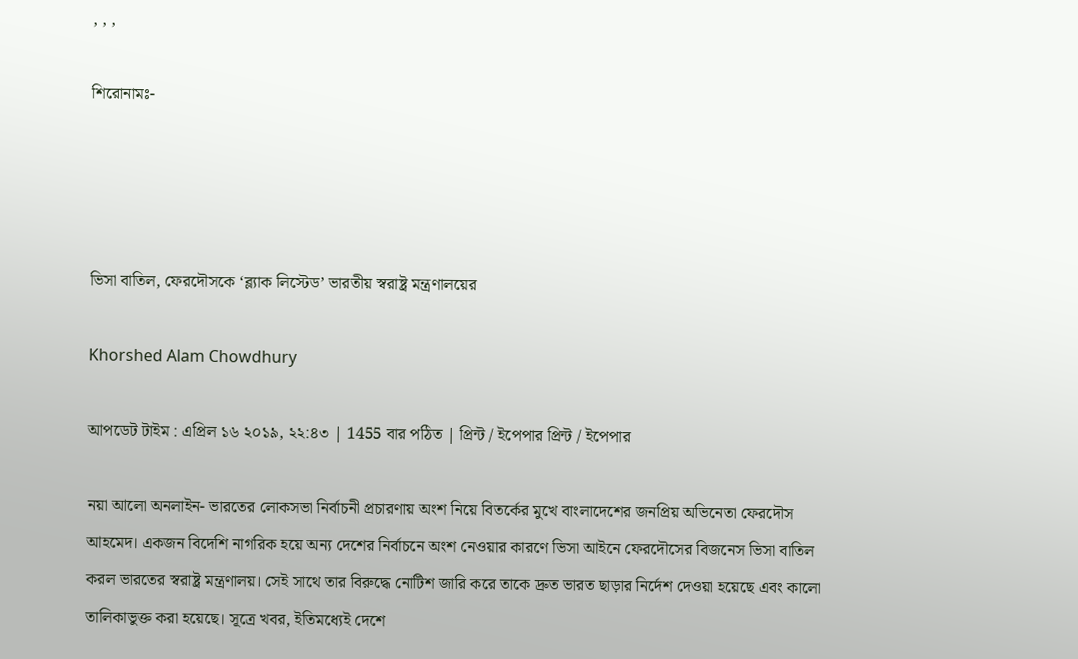, , ,

শিরোনামঃ-




ভিসা বাতিল, ফেরদৌসকে ‘ব্ল্যাক লিস্টেড’ ভারতীয় স্বরাষ্ট্র মন্ত্রণালয়ের

Khorshed Alam Chowdhury

আপডেট টাইম : এপ্রিল ১৬ ২০১৯, ২২:৪৩ | 1455 বার পঠিত | প্রিন্ট / ইপেপার প্রিন্ট / ইপেপার

নয়া আলো অনলাইন- ভারতের লোকসভা নির্বাচনী প্রচারণায় অংশ নিয়ে বিতর্কের মুখে বাংলাদেশের জনপ্রিয় অভিনেতা ফেরদৌস আহমেদ। একজন বিদেশি নাগরিক হয়ে অন্য দেশের নির্বাচনে অংশ নেওয়ার কারণে ভিসা আইনে ফেরদৌসের বিজনেস ভিসা বাতিল করল ভারতের স্বরাষ্ট্র মন্ত্রণালয়। সেই সাথে তার বিরুদ্ধে নোটিশ জারি করে তাকে দ্রুত ভারত ছাড়ার নির্দেশ দেওয়া হয়েছে এবং কালো তালিকাভুক্ত করা হয়েছে। সূত্রে খবর, ইতিমধ্যেই দেশে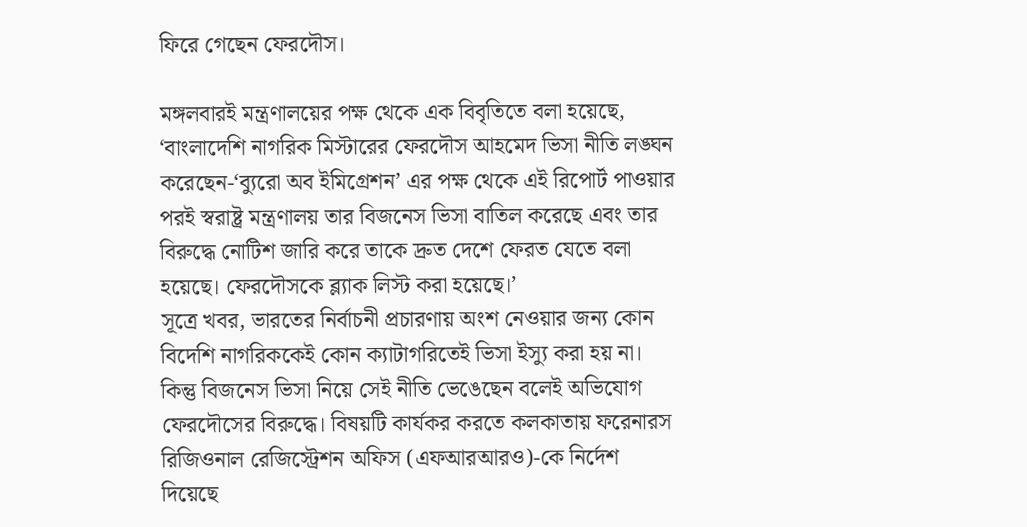ফিরে গেছেন ফেরদৌস।

মঙ্গলবারই মন্ত্রণালয়ের পক্ষ থেকে এক বিবৃতিতে বলা হয়েছে, ‘বাংলাদেশি নাগরিক মিস্টারের ফেরদৌস আহমেদ ভিসা নীতি লঙ্ঘন করেছেন-‘ব্যুরো অব ইমিগ্রেশন’ এর পক্ষ থেকে এই রিপোর্ট পাওয়ার পরই স্বরাষ্ট্র মন্ত্রণালয় তার বিজনেস ভিসা বাতিল করেছে এবং তার বিরুদ্ধে নোটিশ জারি করে তাকে দ্রুত দেশে ফেরত যেতে বলা হয়েছে। ফেরদৌসকে ব্ল্যাক লিস্ট করা হয়েছে।’
সূত্রে খবর, ভারতের নির্বাচনী প্রচারণায় অংশ নেওয়ার জন্য কোন বিদেশি নাগরিককেই কোন ক্যাটাগরিতেই ভিসা ইস্যু করা হয় না। কিন্তু বিজনেস ভিসা নিয়ে সেই নীতি ভেঙেছেন বলেই অভিযোগ ফেরদৌসের বিরুদ্ধে। বিষয়টি কার্যকর করতে কলকাতায় ফরেনারস রিজিওনাল রেজিস্ট্রেশন অফিস (এফআরআরও)-কে নির্দেশ দিয়েছে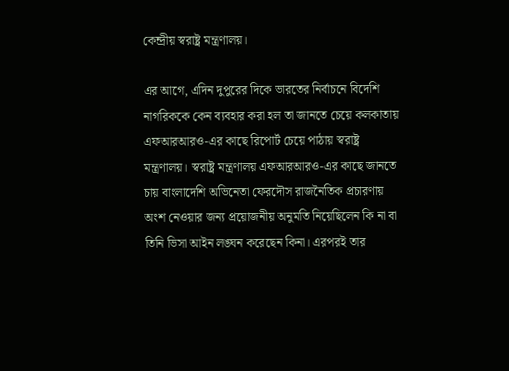কেন্দ্রীয় স্বরাষ্ট্র মন্ত্রণালয়।

এর আগে, এদিন দুপুরের দিকে ভারতের নির্বাচনে বিদেশি নাগরিককে কেন ব্যবহার করা হল তা জানতে চেয়ে কলকাতায় এফআরআরও-এর কাছে রিপোর্ট চেয়ে পাঠায় স্বরাষ্ট্র মন্ত্রণালয়। স্বরাষ্ট্র মন্ত্রণালয় এফআরআরও-এর কাছে জানতে চায় বাংলাদেশি অভিনেতা ফেরদৌস রাজনৈতিক প্রচারণায় অংশ নেওয়ার জন্য প্রয়োজনীয় অনুমতি নিয়েছিলেন কি না বা তিনি ভিসা আইন লঙ্ঘন করেছেন কিনা। এরপরই তার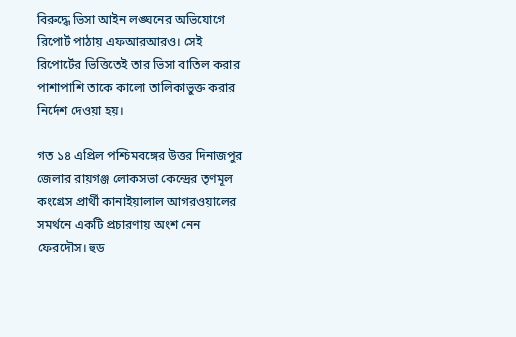বিরুদ্ধে ভিসা আইন লঙ্ঘনের অভিযোগে রিপোর্ট পাঠায় এফআরআরও। সেই রিপোর্টের ভিত্তিতেই তার ভিসা বাতিল করার পাশাপাশি তাকে কালো তালিকাভুক্ত করার নির্দেশ দেওয়া হয়।

গত ১৪ এপ্রিল পশ্চিমবঙ্গের উত্তর দিনাজপুর জেলার রায়গঞ্জ লোকসভা কেন্দ্রের তৃণমূল কংগ্রেস প্রার্থী কানাইয়ালাল আগরওয়ালের সমর্থনে একটি প্রচারণায় অংশ নেন ফেরদৌস। হুড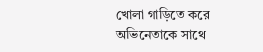খোলা গাড়িতে করে অভিনেতাকে সাথে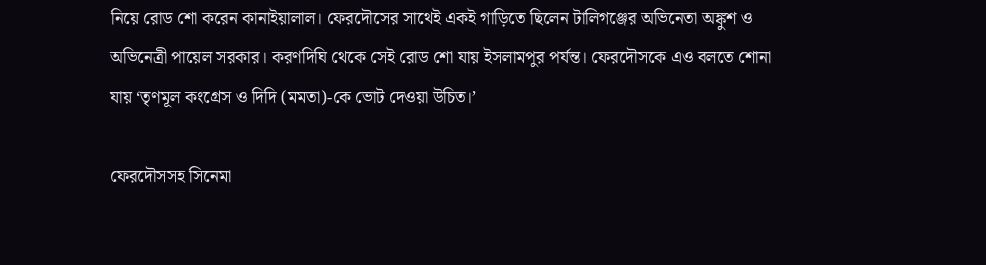নিয়ে রোড শো করেন কানাইয়ালাল। ফেরদৌসের সাথেই একই গাড়িতে ছিলেন টালিগঞ্জের অভিনেতা অঙ্কুশ ও অভিনেত্রী পায়েল সরকার। করণদিঘি থেকে সেই রোড শো যায় ইসলামপুর পর্যন্ত। ফেরদৌসকে এও বলতে শোনা যায় ‘তৃণমূল কংগ্রেস ও দিদি (মমতা)-কে ভোট দেওয়া উচিত।’

ফেরদৌসসহ সিনেমা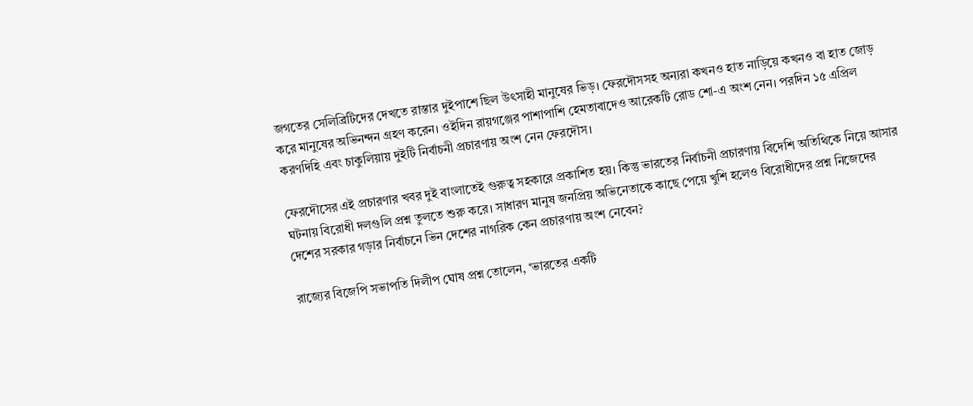জগতের সেলিব্রিটিদের দেখতে রাস্তার দুইপাশে ছিল উৎসাহী মানুষের ভিড়। ফেরদৌসসহ অন্যরা কখনও হাত নাড়িয়ে কখনও বা হাত জোড় করে মানুষের অভিনন্দন গ্রহণ করেন। ওইদিন রায়গঞ্জের পাশাপাশি হেমতাবাদেও আরেকটি রোড শো-এ অংশ নেন। পরদিন ১৫ এপ্রিল করণদিহি এবং চাকুলিয়ায় দুইটি নির্বাচনী প্রচারণায় অংশ নেন ফেরদৌস।

ফেরদৌসের এই প্রচারণার খবর দুই বাংলাতেই গুরুত্ব সহকারে প্রকাশিত হয়। কিন্তু ভারতের নির্বাচনী প্রচারণায় বিদেশি অতিথিকে নিয়ে আসার ঘটনায় বিরোধী দলগুলি প্রশ্ন তুলতে শুরু করে। সাধারণ মানুষ জনপ্রিয় অভিনেতাকে কাছে পেয়ে খুশি হলেও বিরোধীদের প্রশ্ন নিজেদের দেশের সরকার গড়ার নির্বাচনে ভিন দেশের নাগরিক কেন প্রচারণায় অংশ নেবেন?

রাজ্যের বিজেপি সভাপতি দিলীপ ঘোষ প্রশ্ন তোলেন, ‘ভারতের একটি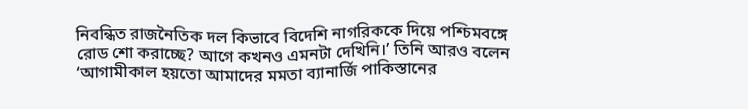নিবন্ধিত রাজনৈতিক দল কিভাবে বিদেশি নাগরিককে দিয়ে পশ্চিমবঙ্গে রোড শো করাচ্ছে? আগে কখনও এমনটা দেখিনি।’ তিনি আরও বলেন ‘আগামীকাল হয়তো আমাদের মমতা ব্যানার্জি পাকিস্তানের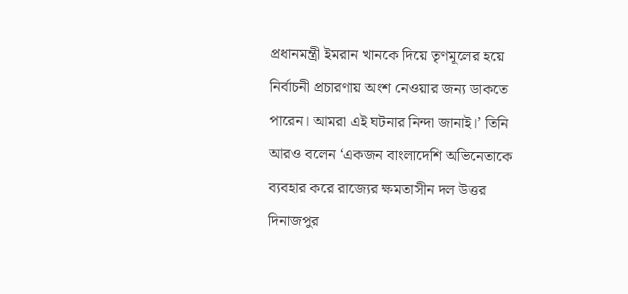প্রধানমন্ত্রী ইমরান খানকে দিয়ে তৃণমূলের হয়ে নির্বাচনী প্রচারণায় অংশ নেওয়ার জন্য ডাকতে পারেন। আমরা এই ঘটনার নিন্দা জানাই।’ তিনি আরও বলেন ‘একজন বাংলাদেশি অভিনেতাকে ব্যবহার করে রাজ্যের ক্ষমতাসীন দল উত্তর দিনাজপুর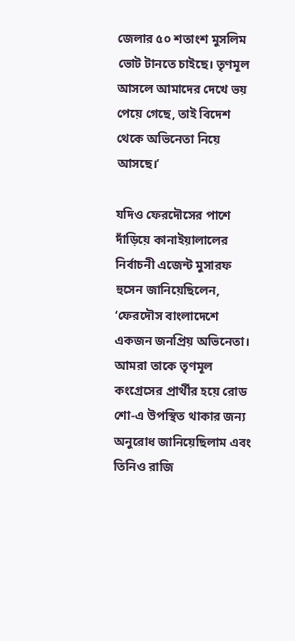জেলার ৫০ শতাংশ মুসলিম ভোট টানতে চাইছে। তৃণমূল আসলে আমাদের দেখে ভয় পেয়ে গেছে, তাই বিদেশ থেকে অভিনেতা নিয়ে আসছে।’

যদিও ফেরদৌসের পাশে দাঁড়িয়ে কানাইয়ালালের নির্বাচনী এজেন্ট মুসারফ হুসেন জানিয়েছিলেন, ‘ফেরদৌস বাংলাদেশে একজন জনপ্রিয় অভিনেতা। আমরা তাকে তৃণমূল কংগ্রেসের প্রার্থীর হয়ে রোড শো-এ উপস্থিত থাকার জন্য অনুরোধ জানিয়েছিলাম এবং তিনিও রাজি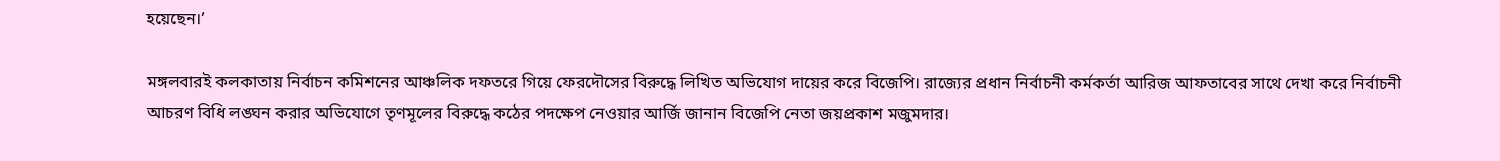হয়েছেন।’

মঙ্গলবারই কলকাতায় নির্বাচন কমিশনের আঞ্চলিক দফতরে গিয়ে ফেরদৌসের বিরুদ্ধে লিখিত অভিযোগ দায়ের করে বিজেপি। রাজ্যের প্রধান নির্বাচনী কর্মকর্তা আরিজ আফতাবের সাথে দেখা করে নির্বাচনী আচরণ বিধি লঙ্ঘন করার অভিযোগে তৃণমূলের বিরুদ্ধে কঠের পদক্ষেপ নেওয়ার আর্জি জানান বিজেপি নেতা জয়প্রকাশ মজুমদার।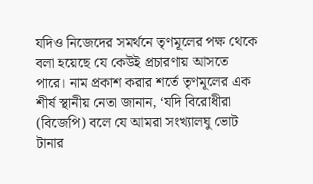যদিও নিজেদের সমর্থনে তৃণমূলের পক্ষ থেকে বলা হয়েছে যে কেউই প্রচারণায় আসতে পারে। নাম প্রকাশ করার শর্তে তৃণমূলের এক শীর্ষ স্থানীয় নেতা জানান, ‘যদি বিরোধীরা (বিজেপি) বলে যে আমরা সংখ্যালঘু ভোট টানার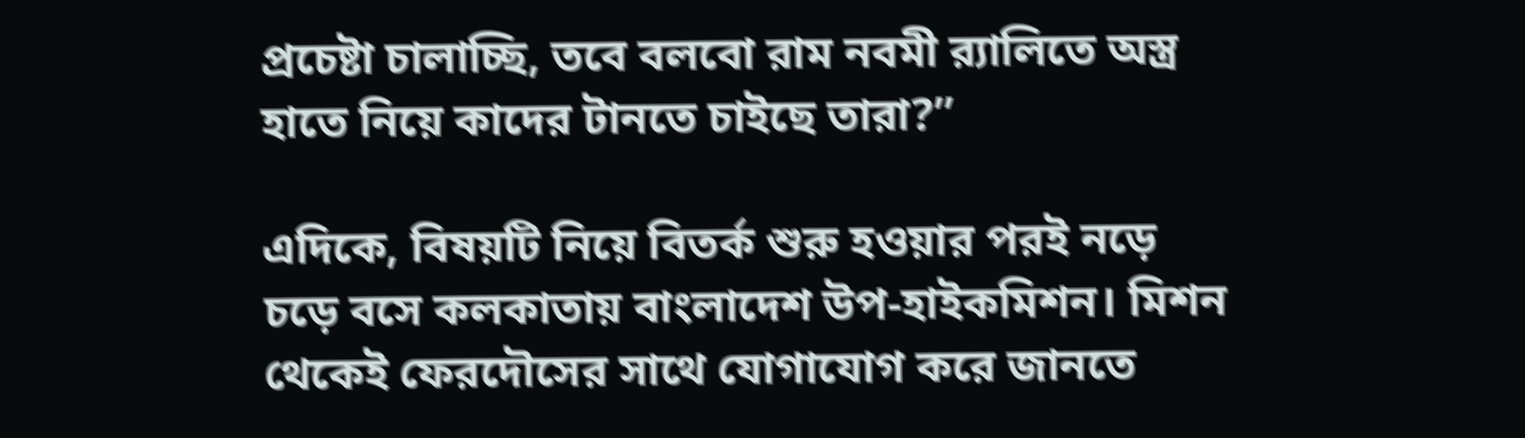প্রচেষ্টা চালাচ্ছি, তবে বলবো রাম নবমী র‌্যালিতে অস্ত্র হাতে নিয়ে কাদের টানতে চাইছে তারা?”

এদিকে, বিষয়টি নিয়ে বিতর্ক শুরু হওয়ার পরই নড়ে চড়ে বসে কলকাতায় বাংলাদেশ উপ-হাইকমিশন। মিশন থেকেই ফেরদৌসের সাথে যোগাযোগ করে জানতে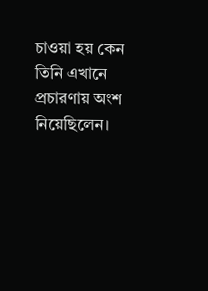চাওয়া হয় কেন তিনি এখানে প্রচারণায় অংশ নিয়েছিলেন।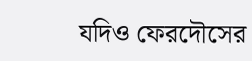যদিও ফেরদৌসের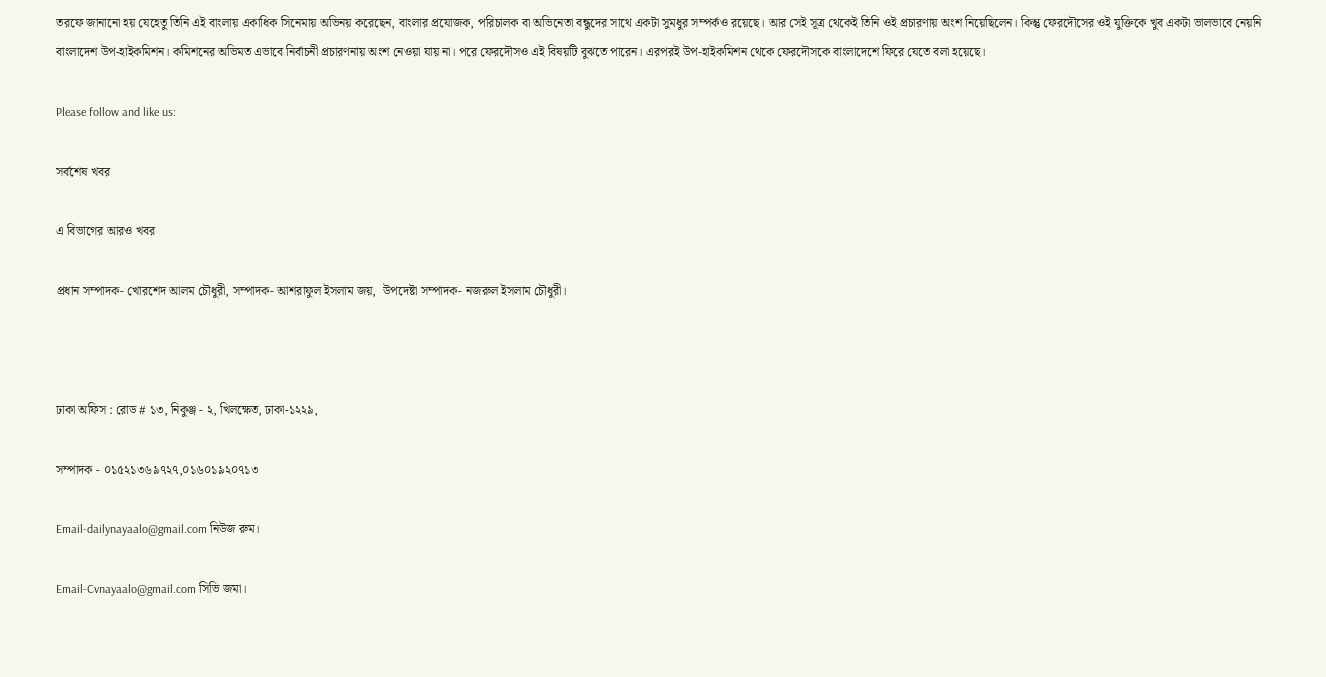তরফে জানানো হয় যেহেতু তিনি এই বাংলায় একাধিক সিনেমায় অভিনয় করেছেন, বাংলার প্রযোজক, পরিচালক বা অভিনেতা বন্ধুদের সাথে একটা সুমধুর সম্পর্কও রয়েছে। আর সেই সূত্র থেকেই তিনি ওই প্রচারণায় অংশ নিয়েছিলেন। কিন্তু ফেরদৌসের ওই যুক্তিকে খুব একটা ভালভাবে নেয়নি বাংলাদেশ উপ-হাইকমিশন। কমিশনের অভিমত এভাবে নির্বাচনী প্রচারণনায় অংশ নেওয়া যায় না। পরে ফেরদৌসও এই বিষয়টি বুঝতে পারেন। এরপরই উপ-হাইকমিশন থেকে ফেরদৌসকে বাংলাদেশে ফিরে যেতে বলা হয়েছে।

Please follow and like us:

সর্বশেষ খবর

এ বিভাগের আরও খবর

প্রধান সম্পাদক- খোরশেদ আলম চৌধুরী, সম্পাদক- আশরাফুল ইসলাম জয়,  উপদেষ্টা সম্পাদক- নজরুল ইসলাম চৌধুরী।



ঢাকা অফিস : রোড # ১৩, নিকুঞ্জ - ২, খিলক্ষেত, ঢাকা-১২২৯,

সম্পাদক - ০১৫২১৩৬৯৭২৭,০১৬০১৯২০৭১৩

Email-dailynayaalo@gmail.com নিউজ রুম।

Email-Cvnayaalo@gmail.com সিভি জমা।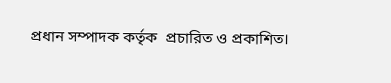প্রধান সম্পাদক কর্তৃক  প্রচারিত ও প্রকাশিত।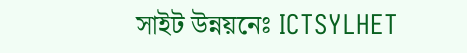সাইট উন্নয়নেঃ ICTSYLHET